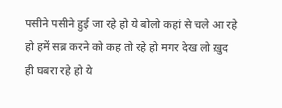पसीने पसीने हुई जा रहे हो ये बोलो कहां से चले आ रहे हो हमें सब्र करने को कह तो रहे हो मगर देख लो ख़ुद ही घबरा रहे हो ये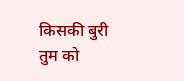किसकी बुरी तुम को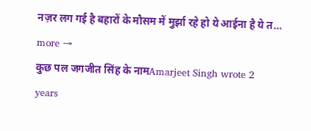नज़र लग गई है बहारों के मौसम में मुर्झा रहे हो ये आईना है ये त… more →
कुछ पल जगजीत सिंह के नामAmarjeet Singh wrote 2 years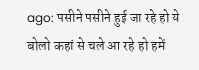ago: पसीने पसीने हुई जा रहे हो ये बोलो कहां से चले आ रहे हो हमें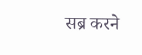सब्र करने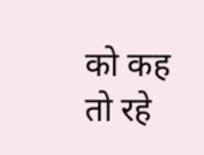को कह तो रहे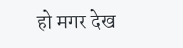हो मगर देख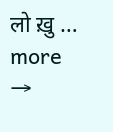लो ख़ु … more →